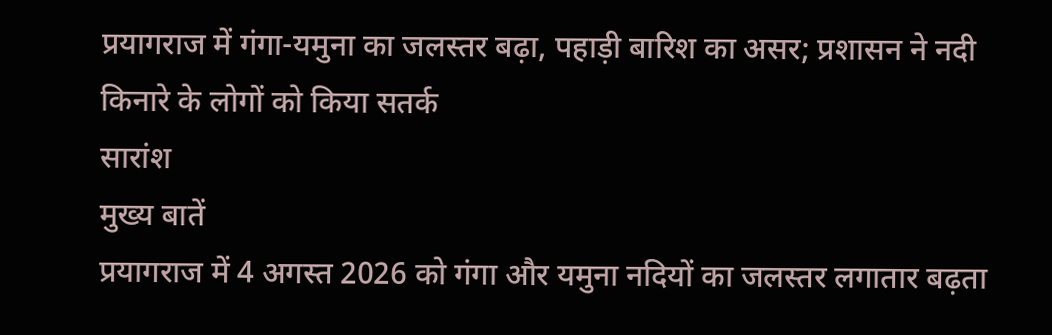प्रयागराज में गंगा-यमुना का जलस्तर बढ़ा, पहाड़ी बारिश का असर; प्रशासन ने नदी किनारे के लोगों को किया सतर्क
सारांश
मुख्य बातें
प्रयागराज में 4 अगस्त 2026 को गंगा और यमुना नदियों का जलस्तर लगातार बढ़ता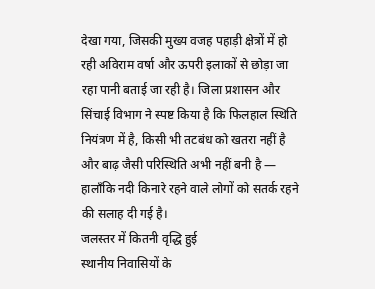देखा गया, जिसकी मुख्य वजह पहाड़ी क्षेत्रों में हो रही अविराम वर्षा और ऊपरी इलाकों से छोड़ा जा रहा पानी बताई जा रही है। जिला प्रशासन और सिंचाई विभाग ने स्पष्ट किया है कि फिलहाल स्थिति नियंत्रण में है, किसी भी तटबंध को खतरा नहीं है और बाढ़ जैसी परिस्थिति अभी नहीं बनी है — हालाँकि नदी किनारे रहने वाले लोगों को सतर्क रहने की सलाह दी गई है।
जलस्तर में कितनी वृद्धि हुई
स्थानीय निवासियों के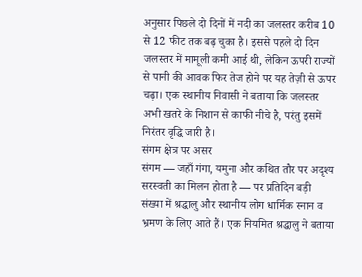अनुसार पिछले दो दिनों में नदी का जलस्तर करीब 10 से 12 फीट तक बढ़ चुका है। इससे पहले दो दिन जलस्तर में मामूली कमी आई थी, लेकिन ऊपरी राज्यों से पानी की आवक फिर तेज होने पर यह तेज़ी से ऊपर चढ़ा। एक स्थानीय निवासी ने बताया कि जलस्तर अभी खतरे के निशान से काफी नीचे है, परंतु इसमें निरंतर वृद्धि जारी है।
संगम क्षेत्र पर असर
संगम — जहाँ गंगा, यमुना और कथित तौर पर अदृश्य सरस्वती का मिलन होता है — पर प्रतिदिन बड़ी संख्या में श्रद्धालु और स्थानीय लोग धार्मिक स्नान व भ्रमण के लिए आते हैं। एक नियमित श्रद्धालु ने बताया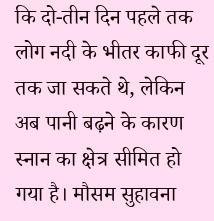कि दो-तीन दिन पहले तक लोग नदी के भीतर काफी दूर तक जा सकते थे, लेकिन अब पानी बढ़ने के कारण स्नान का क्षेत्र सीमित हो गया है। मौसम सुहावना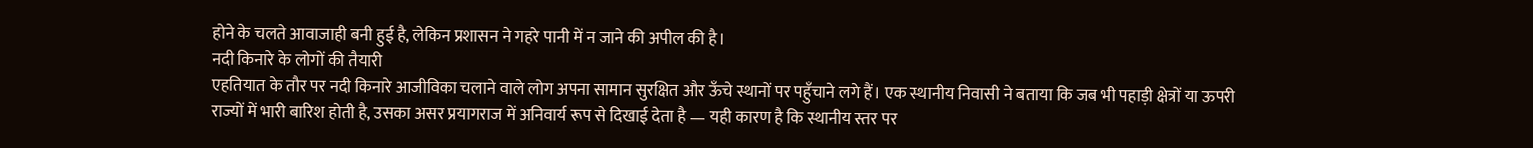होने के चलते आवाजाही बनी हुई है, लेकिन प्रशासन ने गहरे पानी में न जाने की अपील की है।
नदी किनारे के लोगों की तैयारी
एहतियात के तौर पर नदी किनारे आजीविका चलाने वाले लोग अपना सामान सुरक्षित और ऊँचे स्थानों पर पहुँचाने लगे हैं। एक स्थानीय निवासी ने बताया कि जब भी पहाड़ी क्षेत्रों या ऊपरी राज्यों में भारी बारिश होती है, उसका असर प्रयागराज में अनिवार्य रूप से दिखाई देता है — यही कारण है कि स्थानीय स्तर पर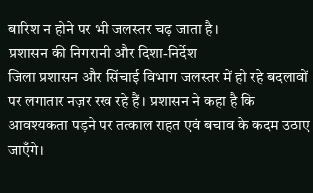बारिश न होने पर भी जलस्तर चढ़ जाता है।
प्रशासन की निगरानी और दिशा-निर्देश
जिला प्रशासन और सिंचाई विभाग जलस्तर में हो रहे बदलावों पर लगातार नज़र रख रहे हैं। प्रशासन ने कहा है कि आवश्यकता पड़ने पर तत्काल राहत एवं बचाव के कदम उठाए जाएँगे।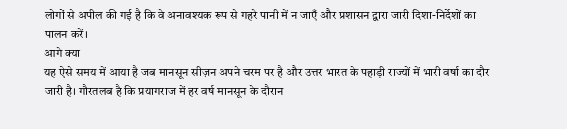लोगों से अपील की गई है कि वे अनावश्यक रूप से गहरे पानी में न जाएँ और प्रशासन द्वारा जारी दिशा-निर्देशों का पालन करें।
आगे क्या
यह ऐसे समय में आया है जब मानसून सीज़न अपने चरम पर है और उत्तर भारत के पहाड़ी राज्यों में भारी वर्षा का दौर जारी है। गौरतलब है कि प्रयागराज में हर वर्ष मानसून के दौरान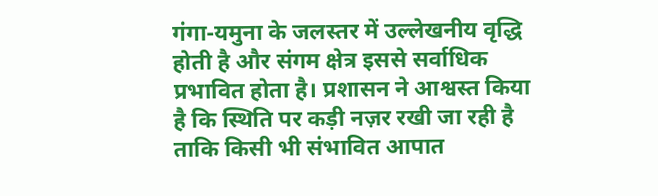गंगा-यमुना के जलस्तर में उल्लेखनीय वृद्धि होती है और संगम क्षेत्र इससे सर्वाधिक प्रभावित होता है। प्रशासन ने आश्वस्त किया है कि स्थिति पर कड़ी नज़र रखी जा रही है ताकि किसी भी संभावित आपात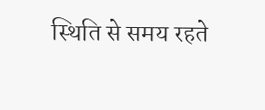स्थिति से समय रहते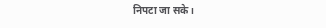निपटा जा सके।